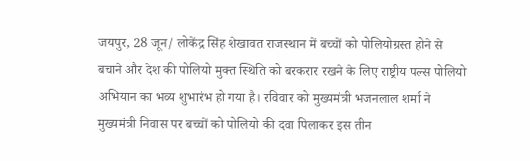जयपुर, 28 जून/ लोकेंद्र सिंह शेखावत राजस्थान में बच्चों को पोलियोग्रस्त होने से बचाने और देश की पोलियो मुक्त स्थिति को बरकरार रखने के लिए राष्ट्रीय पल्स पोलियो अभियान का भव्य शुभारंभ हो गया है। रविवार को मुख्यमंत्री भजनलाल शर्मा ने मुख्यमंत्री निवास पर बच्चों को पोलियो की दवा पिलाकर इस तीन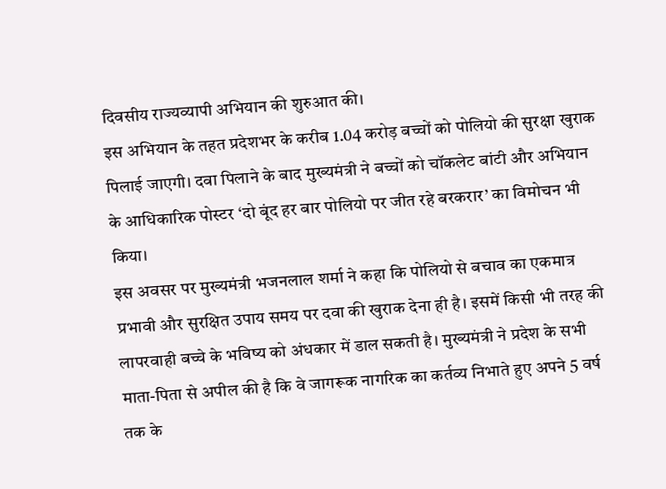दिवसीय राज्यव्यापी अभियान की शुरुआत की।
इस अभियान के तहत प्रदेशभर के करीब 1.04 करोड़ बच्चों को पोलियो की सुरक्षा खुराक पिलाई जाएगी। दवा पिलाने के बाद मुख्यमंत्री ने बच्चों को चॉकलेट बांटी और अभियान के आधिकारिक पोस्टर ‘दो बूंद हर बार पोलियो पर जीत रहे बरकरार’ का विमोचन भी किया।
इस अवसर पर मुख्यमंत्री भजनलाल शर्मा ने कहा कि पोलियो से बचाव का एकमात्र प्रभावी और सुरक्षित उपाय समय पर दवा की खुराक देना ही है। इसमें किसी भी तरह की लापरवाही बच्चे के भविष्य को अंधकार में डाल सकती है। मुख्यमंत्री ने प्रदेश के सभी माता-पिता से अपील की है कि वे जागरूक नागरिक का कर्तव्य निभाते हुए अपने 5 वर्ष तक के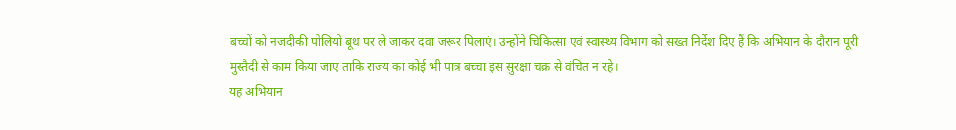बच्चों को नजदीकी पोलियो बूथ पर ले जाकर दवा जरूर पिलाएं। उन्होंने चिकित्सा एवं स्वास्थ्य विभाग को सख्त निर्देश दिए हैं कि अभियान के दौरान पूरी मुस्तैदी से काम किया जाए ताकि राज्य का कोई भी पात्र बच्चा इस सुरक्षा चक्र से वंचित न रहे।
यह अभियान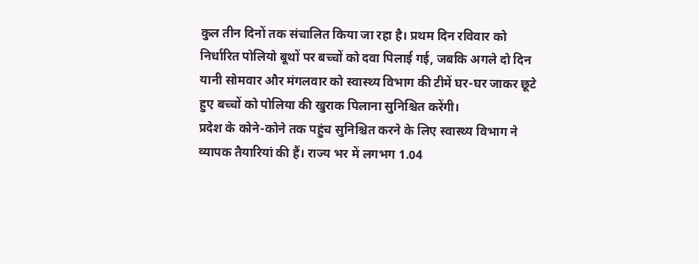कुल तीन दिनों तक संचालित किया जा रहा है। प्रथम दिन रविवार को निर्धारित पोलियो बूथों पर बच्चों को दवा पिलाई गई, जबकि अगले दो दिन यानी सोमवार और मंगलवार को स्वास्थ्य विभाग की टीमें घर-घर जाकर छूटे हुए बच्चों को पोलिया की खुराक पिलाना सुनिश्चित करेंगी।
प्रदेश के कोने-कोने तक पहुंच सुनिश्चित करने के लिए स्वास्थ्य विभाग ने व्यापक तैयारियां की हैं। राज्य भर में लगभग 1.04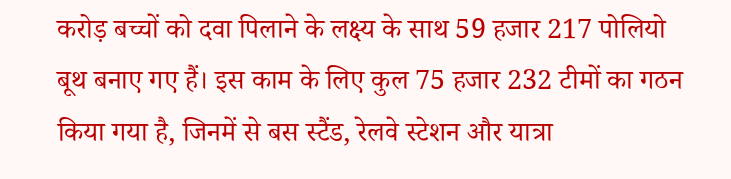करोड़ बच्चों को दवा पिलाने के लक्ष्य के साथ 59 हजार 217 पोलियो बूथ बनाए गए हैं। इस काम के लिए कुल 75 हजार 232 टीमों का गठन किया गया है, जिनमें से बस स्टैंड, रेलवे स्टेशन और यात्रा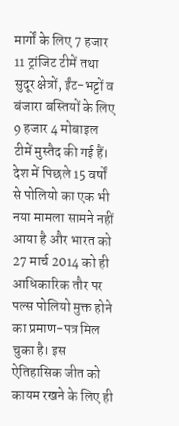मार्गों के लिए 7 हजार 11 ट्रांजिट टीमें तथा सुदूर क्षेत्रों, ईंट-भट्टों व बंजारा बस्तियों के लिए 9 हजार 4 मोबाइल टीमें मुस्तैद की गई हैं।
देश में पिछले 15 वर्षों से पोलियो का एक भी नया मामला सामने नहीं आया है और भारत को 27 मार्च 2014 को ही आधिकारिक तौर पर पल्स पोलियो मुक्त होने का प्रमाण-पत्र मिल चुका है। इस ऐतिहासिक जीत को कायम रखने के लिए ही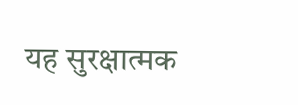यह सुरक्षात्मक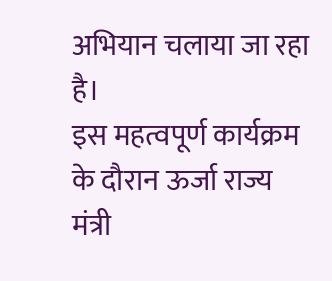अभियान चलाया जा रहा है।
इस महत्वपूर्ण कार्यक्रम के दौरान ऊर्जा राज्य मंत्री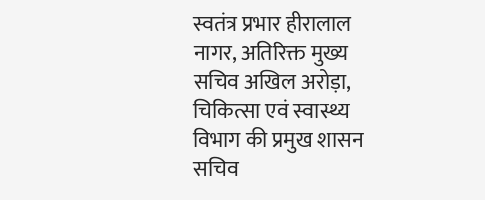स्वतंत्र प्रभार हीरालाल नागर, अतिरिक्त मुख्य सचिव अखिल अरोड़ा, चिकित्सा एवं स्वास्थ्य विभाग की प्रमुख शासन सचिव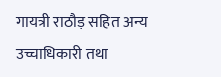गायत्री राठौड़ सहित अन्य उच्चाधिकारी तथा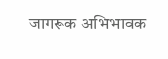जागरूक अभिभावक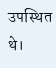उपस्थित थे।